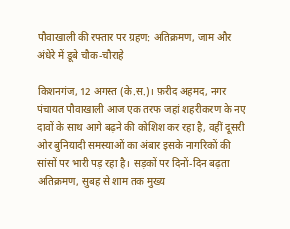पौवाखाली की रफ्तार पर ग्रहण: अतिक्रमण, जाम और अंधेरे में डूबे चौक-चौराहे

किशनगंज, 12 अगस्त (के.स.)। फ़रीद अहमद, नगर पंचायत पौवाखाली आज एक तरफ जहां शहरीकरण के नए दावों के साथ आगे बढ़ने की कोशिश कर रहा है, वहीं दूसरी ओर बुनियादी समस्याओं का अंबार इसके नागरिकों की सांसों पर भारी पड़ रहा है। सड़कों पर दिनों-दिन बढ़ता अतिक्रमण, सुबह से शाम तक मुख्य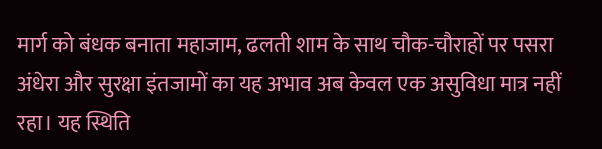मार्ग को बंधक बनाता महाजाम, ढलती शाम के साथ चौक-चौराहों पर पसरा अंधेरा और सुरक्षा इंतजामों का यह अभाव अब केवल एक असुविधा मात्र नहीं रहा। यह स्थिति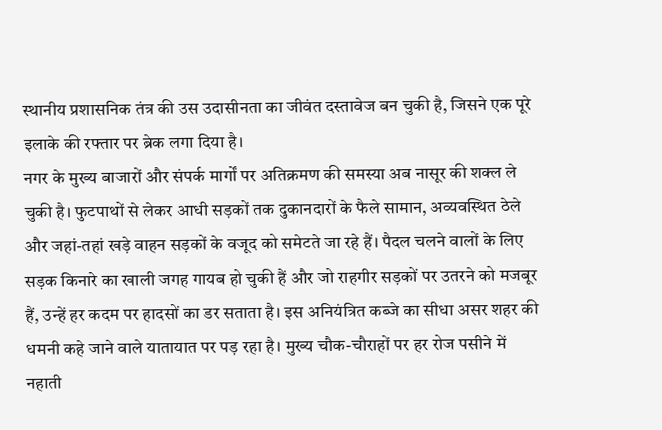स्थानीय प्रशासनिक तंत्र की उस उदासीनता का जीवंत दस्तावेज बन चुकी है, जिसने एक पूरे इलाके की रफ्तार पर ब्रेक लगा दिया है।
नगर के मुख्य बाजारों और संपर्क मार्गों पर अतिक्रमण की समस्या अब नासूर की शक्ल ले चुकी है। फुटपाथों से लेकर आधी सड़कों तक दुकानदारों के फैले सामान, अव्यवस्थित ठेले और जहां-तहां खड़े वाहन सड़कों के वजूद को समेटते जा रहे हैं। पैदल चलने वालों के लिए सड़क किनारे का खाली जगह गायब हो चुकी हैं और जो राहगीर सड़कों पर उतरने को मजबूर हैं, उन्हें हर कदम पर हादसों का डर सताता है। इस अनियंत्रित कब्जे का सीधा असर शहर की धमनी कहे जाने वाले यातायात पर पड़ रहा है। मुख्य चौक-चौराहों पर हर रोज पसीने में नहाती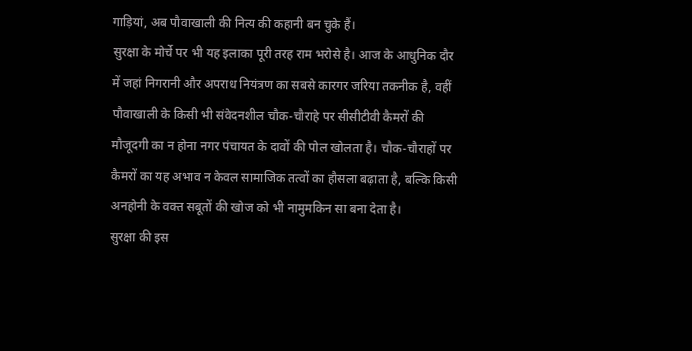गाड़ियां, अब पौवाखाली की नित्य की कहानी बन चुके हैं।
सुरक्षा के मोर्चे पर भी यह इलाका पूरी तरह राम भरोसे है। आज के आधुनिक दौर में जहां निगरानी और अपराध नियंत्रण का सबसे कारगर जरिया तकनीक है, वहीं पौवाखाली के किसी भी संवेदनशील चौक-चौराहे पर सीसीटीवी कैमरों की मौजूदगी का न होना नगर पंचायत के दावों की पोल खोलता है। चौक-चौराहों पर कैमरों का यह अभाव न केवल सामाजिक तत्वों का हौसला बढ़ाता है, बल्कि किसी अनहोनी के वक्त सबूतों की खोज को भी नामुमकिन सा बना देता है।
सुरक्षा की इस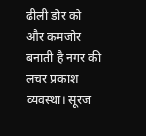ढीली डोर को और कमजोर बनाती है नगर की लचर प्रकाश व्यवस्था। सूरज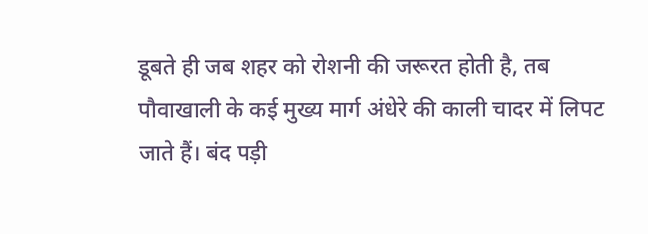डूबते ही जब शहर को रोशनी की जरूरत होती है, तब पौवाखाली के कई मुख्य मार्ग अंधेरे की काली चादर में लिपट जाते हैं। बंद पड़ी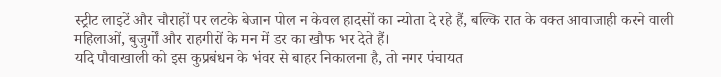स्ट्रीट लाइटें और चौराहों पर लटके बेजान पोल न केवल हादसों का न्योता दे रहे हैं, बल्कि रात के वक्त आवाजाही करने वाली महिलाओं, बुजुर्गों और राहगीरों के मन में डर का खौफ भर देते हैं।
यदि पौवाखाली को इस कुप्रबंधन के भंवर से बाहर निकालना है, तो नगर पंचायत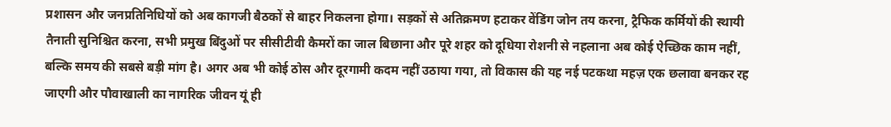प्रशासन और जनप्रतिनिधियों को अब कागजी बैठकों से बाहर निकलना होगा। सड़कों से अतिक्रमण हटाकर वेंडिंग जोन तय करना, ट्रैफिक कर्मियों की स्थायी तैनाती सुनिश्चित करना, सभी प्रमुख बिंदुओं पर सीसीटीवी कैमरों का जाल बिछाना और पूरे शहर को दूधिया रोशनी से नहलाना अब कोई ऐच्छिक काम नहीं, बल्कि समय की सबसे बड़ी मांग है। अगर अब भी कोई ठोस और दूरगामी कदम नहीं उठाया गया, तो विकास की यह नई पटकथा महज़ एक छलावा बनकर रह जाएगी और पौवाखाली का नागरिक जीवन यूं ही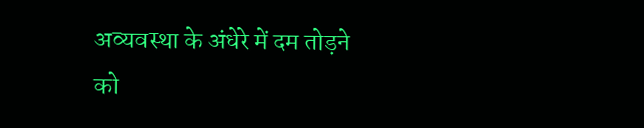अव्यवस्था के अंधेरे में दम तोड़ने को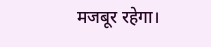मजबूर रहेगा।